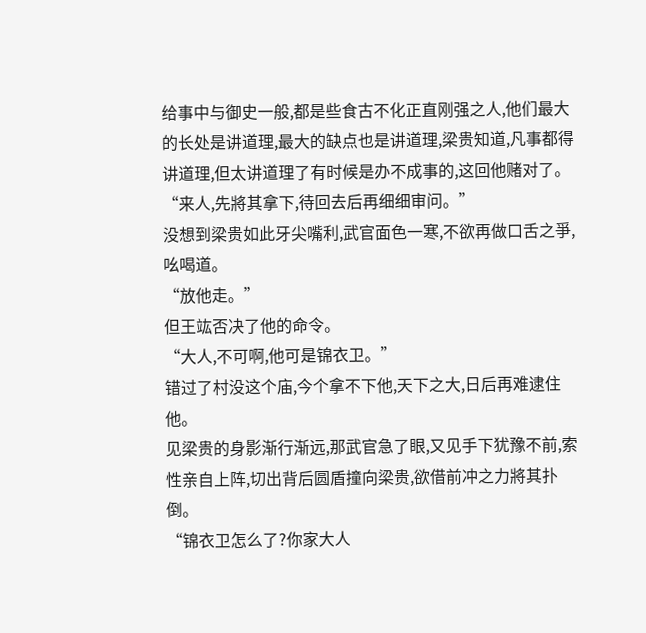给事中与御史一般,都是些食古不化正直刚强之人,他们最大的长处是讲道理,最大的缺点也是讲道理,梁贵知道,凡事都得讲道理,但太讲道理了有时候是办不成事的,这回他赌对了。
“来人,先將其拿下,待回去后再细细审问。”
没想到梁贵如此牙尖嘴利,武官面色一寒,不欲再做口舌之爭,吆喝道。
“放他走。”
但王竑否决了他的命令。
“大人,不可啊,他可是锦衣卫。”
错过了村没这个庙,今个拿不下他,天下之大,日后再难逮住他。
见梁贵的身影渐行渐远,那武官急了眼,又见手下犹豫不前,索性亲自上阵,切出背后圆盾撞向梁贵,欲借前冲之力將其扑倒。
“锦衣卫怎么了?你家大人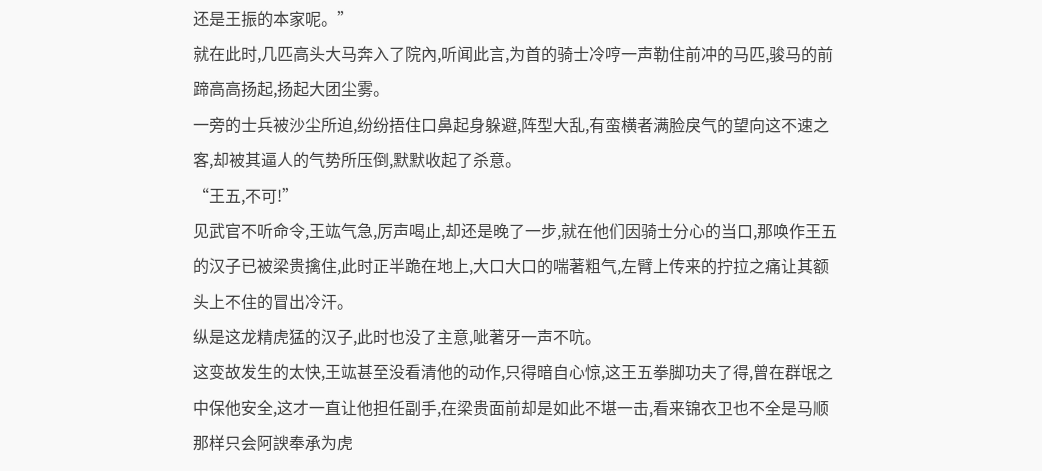还是王振的本家呢。”
就在此时,几匹高头大马奔入了院內,听闻此言,为首的骑士冷哼一声勒住前冲的马匹,骏马的前蹄高高扬起,扬起大团尘雾。
一旁的士兵被沙尘所迫,纷纷捂住口鼻起身躲避,阵型大乱,有蛮横者满脸戾气的望向这不速之客,却被其逼人的气势所压倒,默默收起了杀意。
“王五,不可!”
见武官不听命令,王竑气急,厉声喝止,却还是晚了一步,就在他们因骑士分心的当口,那唤作王五的汉子已被梁贵擒住,此时正半跪在地上,大口大口的喘著粗气,左臂上传来的拧拉之痛让其额头上不住的冒出冷汗。
纵是这龙精虎猛的汉子,此时也没了主意,呲著牙一声不吭。
这变故发生的太快,王竑甚至没看清他的动作,只得暗自心惊,这王五拳脚功夫了得,曾在群氓之中保他安全,这才一直让他担任副手,在梁贵面前却是如此不堪一击,看来锦衣卫也不全是马顺那样只会阿諛奉承为虎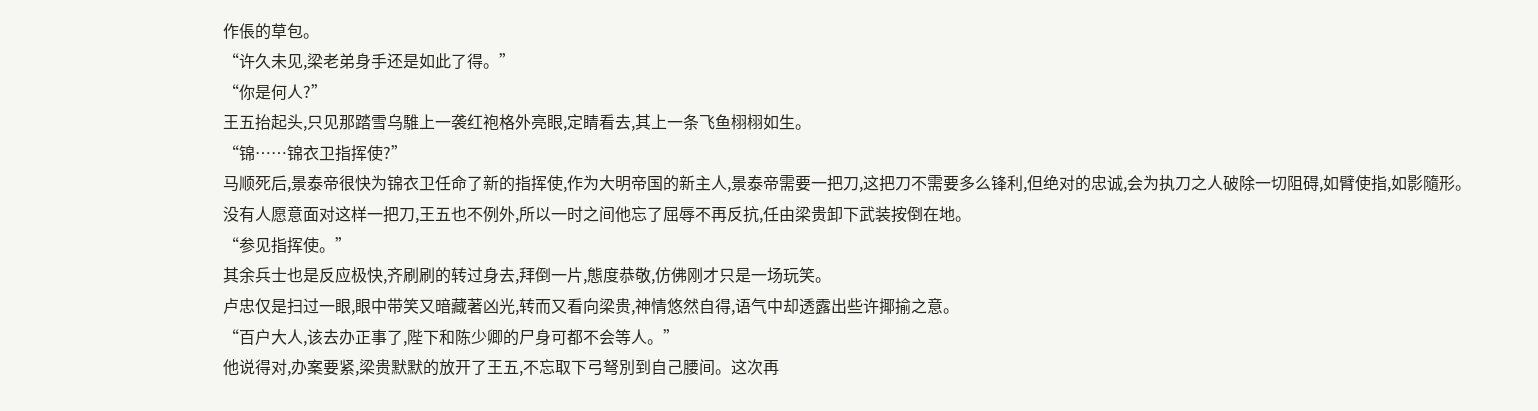作倀的草包。
“许久未见,梁老弟身手还是如此了得。”
“你是何人?”
王五抬起头,只见那踏雪乌騅上一袭红袍格外亮眼,定睛看去,其上一条飞鱼栩栩如生。
“锦……锦衣卫指挥使?”
马顺死后,景泰帝很快为锦衣卫任命了新的指挥使,作为大明帝国的新主人,景泰帝需要一把刀,这把刀不需要多么锋利,但绝对的忠诚,会为执刀之人破除一切阻碍,如臂使指,如影隨形。
没有人愿意面对这样一把刀,王五也不例外,所以一时之间他忘了屈辱不再反抗,任由梁贵卸下武装按倒在地。
“参见指挥使。”
其余兵士也是反应极快,齐刷刷的转过身去,拜倒一片,態度恭敬,仿佛刚才只是一场玩笑。
卢忠仅是扫过一眼,眼中带笑又暗藏著凶光,转而又看向梁贵,神情悠然自得,语气中却透露出些许揶揄之意。
“百户大人,该去办正事了,陛下和陈少卿的尸身可都不会等人。”
他说得对,办案要紧,梁贵默默的放开了王五,不忘取下弓弩別到自己腰间。这次再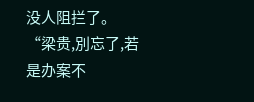没人阻拦了。
“梁贵,別忘了,若是办案不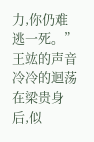力,你仍难逃一死。”
王竑的声音冷冷的迴荡在梁贵身后,似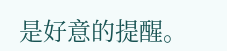是好意的提醒。